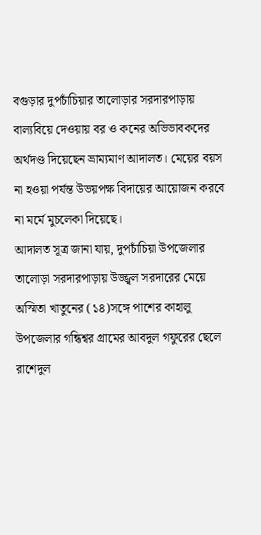বগুড়ার দুপচাঁচিয়ার তালোড়ার সরদারপাড়ায় বাল্যবিয়ে দেওয়ায় বর ও কনের অভিভাবকদের অর্থদণ্ড দিয়েছেন ভ্রাম্যমাণ আদালত। মেয়ের বয়স না হওয়া পর্যন্ত উভয়পক্ষ বিদায়ের আয়োজন করবে না মর্মে মুচলেকা দিয়েছে।
আদালত সূত্র জানা যায়, দুপচাঁচিয়া উপজেলার তালোড়া সরদারপাড়ায় উজ্জ্বল সরদারের মেয়ে অস্মিতা খাতুনের (১৪)সঙ্গে পাশের কাহালু উপজেলার গন্ধিশ্বর গ্রামের আবদুল গফুরের ছেলে রাশেদুল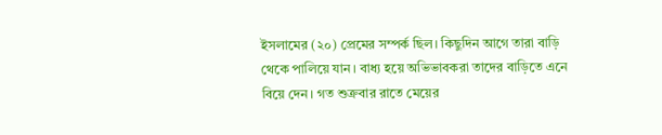ইসলামের (২০) প্রেমের সম্পর্ক ছিল। কিছুদিন আগে তারা বাড়ি থেকে পালিয়ে যান। বাধ্য হয়ে অভিভাবকরা তাদের বাড়িতে এনে বিয়ে দেন। গত শুক্রবার রাতে মেয়ের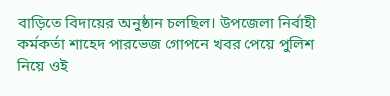বাড়িতে বিদায়ের অনুষ্ঠান চলছিল। উপজেলা নির্বাহী কর্মকর্তা শাহেদ পারভেজ গোপনে খবর পেয়ে পুলিশ নিয়ে ওই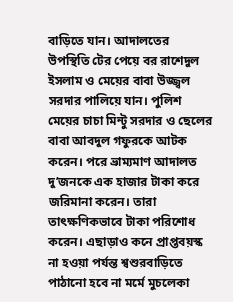বাড়িতে যান। আদালতের উপস্থিতি টের পেয়ে বর রাশেদুল ইসলাম ও মেয়ের বাবা উজ্জ্বল সরদার পালিয়ে যান। পুলিশ মেয়ের চাচা মিন্টু সরদার ও ছেলের বাবা আবদুল গফুরকে আটক করেন। পরে ভ্রাম্যমাণ আদালত দু’জনকে এক হাজার টাকা করে জরিমানা করেন। তারা তাৎক্ষণিকভাবে টাকা পরিশোধ করেন। এছাড়াও কনে প্রাপ্তবয়স্ক না হওয়া পর্যন্ত শ্বশুরবাড়িতে পাঠানো হবে না মর্মে মুচলেকা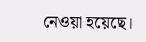নেওয়া হয়েছে।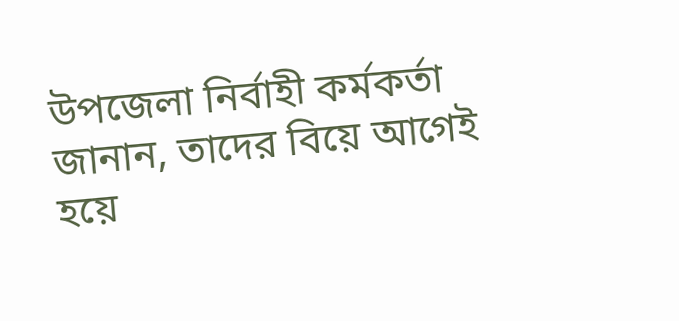উপজেলা নির্বাহী কর্মকর্তা জানান, তাদের বিয়ে আগেই হয়ে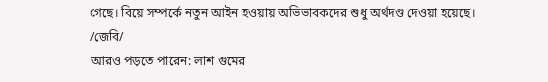গেছে। বিয়ে সম্পর্কে নতুন আইন হওয়ায় অভিভাবকদের শুধু অর্থদণ্ড দেওয়া হয়েছে।
/জেবি/
আরও পড়তে পারেন: লাশ গুমের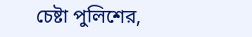চেষ্টা পুলিশের,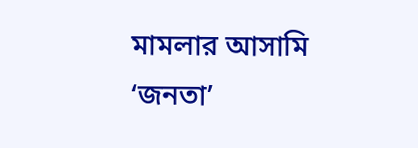মামলার আসামি ‘জনতা’